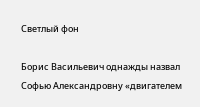Светлый фон

Борис Васильевич однажды назвал Софью Александровну «двигателем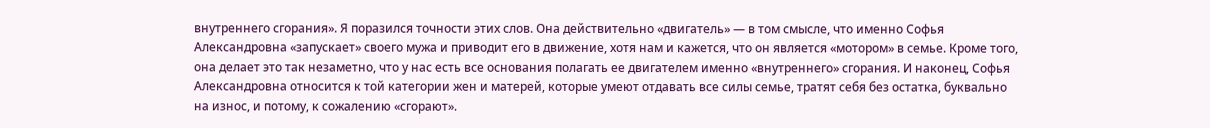внутреннего сгорания». Я поразился точности этих слов. Она действительно «двигатель» — в том смысле, что именно Софья Александровна «запускает» своего мужа и приводит его в движение, хотя нам и кажется, что он является «мотором» в семье. Кроме того, она делает это так незаметно, что у нас есть все основания полагать ее двигателем именно «внутреннего» сгорания. И наконец, Софья Александровна относится к той категории жен и матерей, которые умеют отдавать все силы семье, тратят себя без остатка, буквально на износ, и потому, к сожалению «сгорают».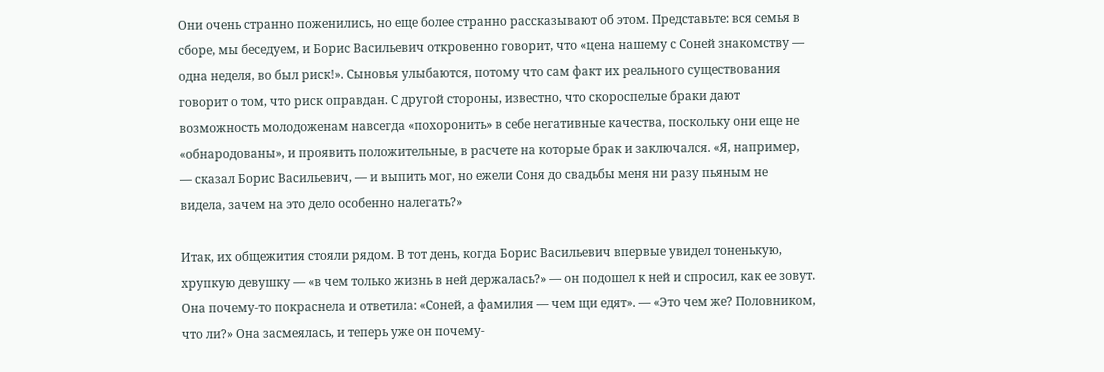Они очень странно поженились, но еще более странно рассказывают об этом. Представьте: вся семья в сборе, мы беседуем, и Борис Васильевич откровенно говорит, что «цена нашему с Соней знакомству — одна неделя, во был риск!». Сыновья улыбаются, потому что сам факт их реального существования говорит о том, что риск оправдан. С другой стороны, известно, что скороспелые браки дают возможность молодоженам навсегда «похоронить» в себе негативные качества, поскольку они еще не «обнародованы», и проявить положительные, в расчете на которые брак и заключался. «Я, например, — сказал Борис Васильевич, — и выпить мог, но ежели Соня до свадьбы меня ни разу пьяным не видела, зачем на это дело особенно налегать?»

Итак, их общежития стояли рядом. В тот день, когда Борис Васильевич впервые увидел тоненькую, хрупкую девушку — «в чем только жизнь в ней держалась?» — он подошел к ней и спросил, как ее зовут. Она почему-то покраснела и ответила: «Соней, а фамилия — чем щи едят». — «Это чем же? Половником, что ли?» Она засмеялась, и теперь уже он почему-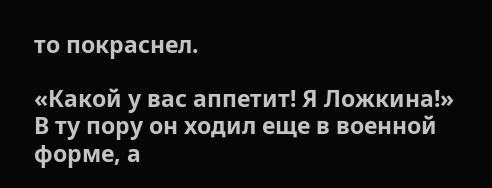то покраснел.

«Какой у вас аппетит! Я Ложкина!» В ту пору он ходил еще в военной форме, а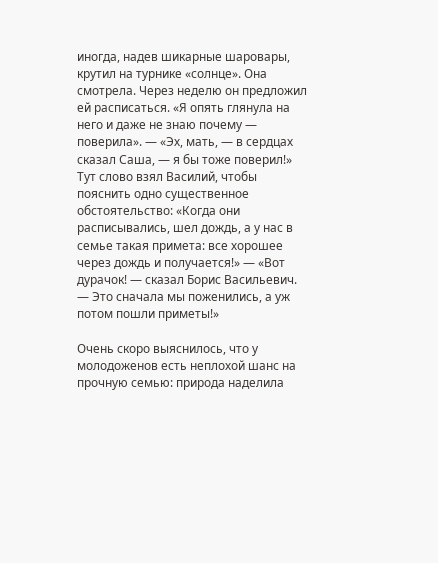иногда, надев шикарные шаровары, крутил на турнике «солнце». Она смотрела. Через неделю он предложил ей расписаться. «Я опять глянула на него и даже не знаю почему — поверила». — «Эх, мать, — в сердцах сказал Саша, — я бы тоже поверил!» Тут слово взял Василий, чтобы пояснить одно существенное обстоятельство: «Когда они расписывались, шел дождь, а у нас в семье такая примета: все хорошее через дождь и получается!» — «Вот дурачок! — сказал Борис Васильевич. — Это сначала мы поженились, а уж потом пошли приметы!»

Очень скоро выяснилось, что у молодоженов есть неплохой шанс на прочную семью: природа наделила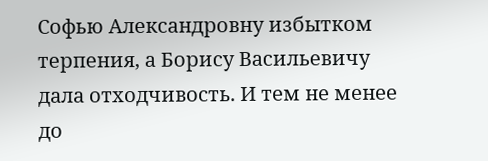Софью Александровну избытком терпения, а Борису Васильевичу дала отходчивость. И тем не менее до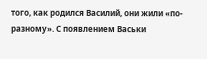того, как родился Василий, они жили «по-разному». С появлением Васьки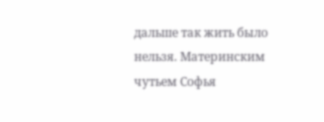дальше так жить было нельзя. Материнским чутьем Софья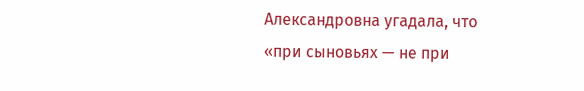Александровна угадала, что «при сыновьях — не при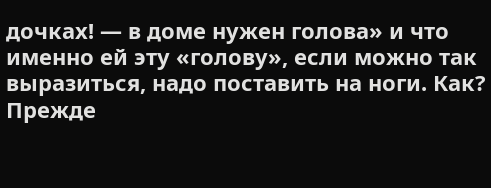дочках! — в доме нужен голова» и что именно ей эту «голову», если можно так выразиться, надо поставить на ноги. Как? Прежде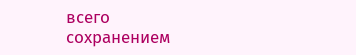всего сохранением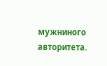мужниного авторитета.